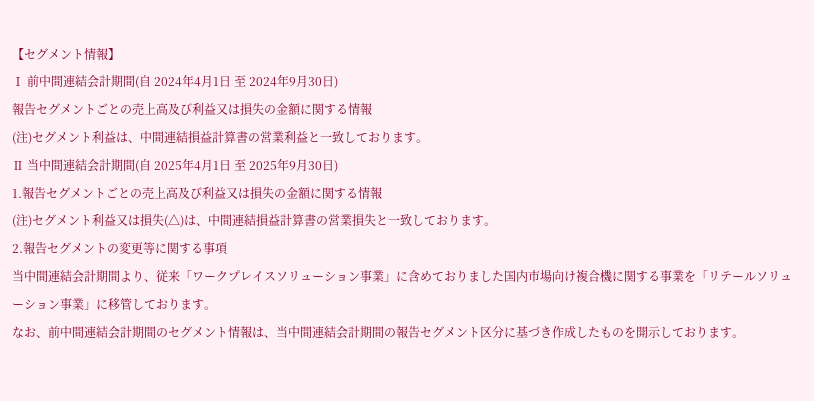【セグメント情報】
Ⅰ 前中間連結会計期間(自 2024年4月1日 至 2024年9月30日)
報告セグメントごとの売上高及び利益又は損失の金額に関する情報
(注)セグメント利益は、中間連結損益計算書の営業利益と一致しております。
Ⅱ 当中間連結会計期間(自 2025年4月1日 至 2025年9月30日)
1.報告セグメントごとの売上高及び利益又は損失の金額に関する情報
(注)セグメント利益又は損失(△)は、中間連結損益計算書の営業損失と一致しております。
2.報告セグメントの変更等に関する事項
当中間連結会計期間より、従来「ワークプレイスソリューション事業」に含めておりました国内市場向け複合機に関する事業を「リテールソリューション事業」に移管しております。
なお、前中間連結会計期間のセグメント情報は、当中間連結会計期間の報告セグメント区分に基づき作成したものを開示しております。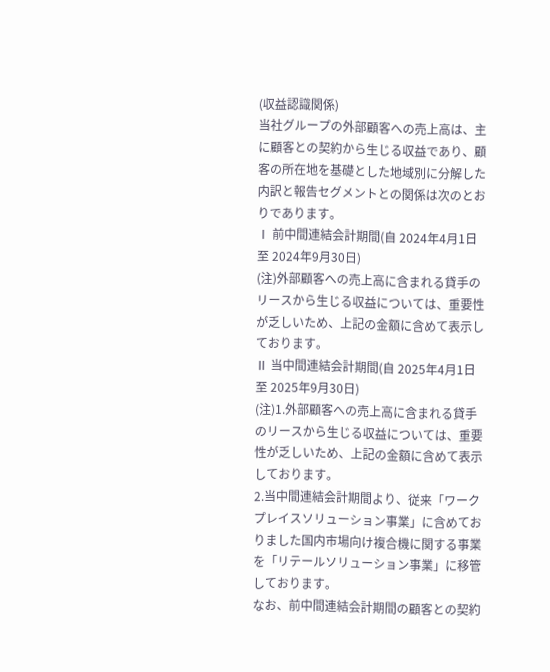(収益認識関係)
当社グループの外部顧客への売上高は、主に顧客との契約から生じる収益であり、顧客の所在地を基礎とした地域別に分解した内訳と報告セグメントとの関係は次のとおりであります。
Ⅰ 前中間連結会計期間(自 2024年4月1日 至 2024年9月30日)
(注)外部顧客への売上高に含まれる貸手のリースから生じる収益については、重要性が乏しいため、上記の金額に含めて表示しております。
Ⅱ 当中間連結会計期間(自 2025年4月1日 至 2025年9月30日)
(注)1.外部顧客への売上高に含まれる貸手のリースから生じる収益については、重要性が乏しいため、上記の金額に含めて表示しております。
2.当中間連結会計期間より、従来「ワークプレイスソリューション事業」に含めておりました国内市場向け複合機に関する事業を「リテールソリューション事業」に移管しております。
なお、前中間連結会計期間の顧客との契約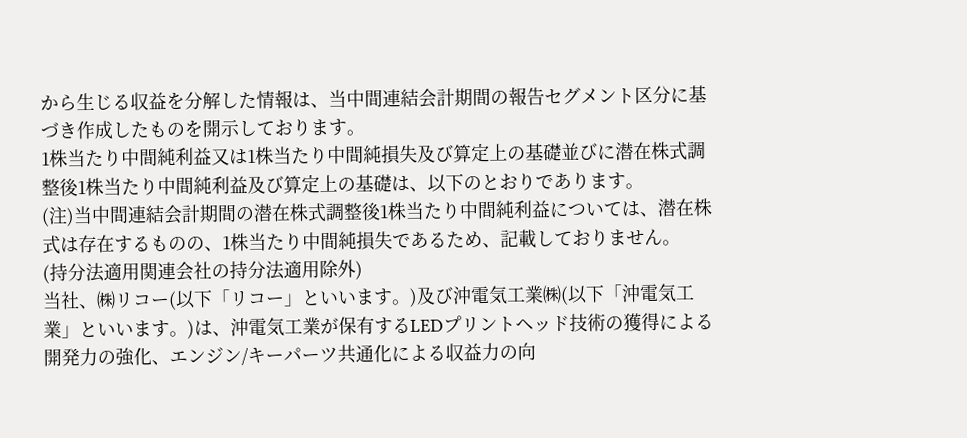から生じる収益を分解した情報は、当中間連結会計期間の報告セグメント区分に基づき作成したものを開示しております。
1株当たり中間純利益又は1株当たり中間純損失及び算定上の基礎並びに潜在株式調整後1株当たり中間純利益及び算定上の基礎は、以下のとおりであります。
(注)当中間連結会計期間の潜在株式調整後1株当たり中間純利益については、潜在株式は存在するものの、1株当たり中間純損失であるため、記載しておりません。
(持分法適用関連会社の持分法適用除外)
当社、㈱リコー(以下「リコー」といいます。)及び沖電気工業㈱(以下「沖電気工業」といいます。)は、沖電気工業が保有するLEDプリントヘッド技術の獲得による開発力の強化、エンジン/キーパーツ共通化による収益力の向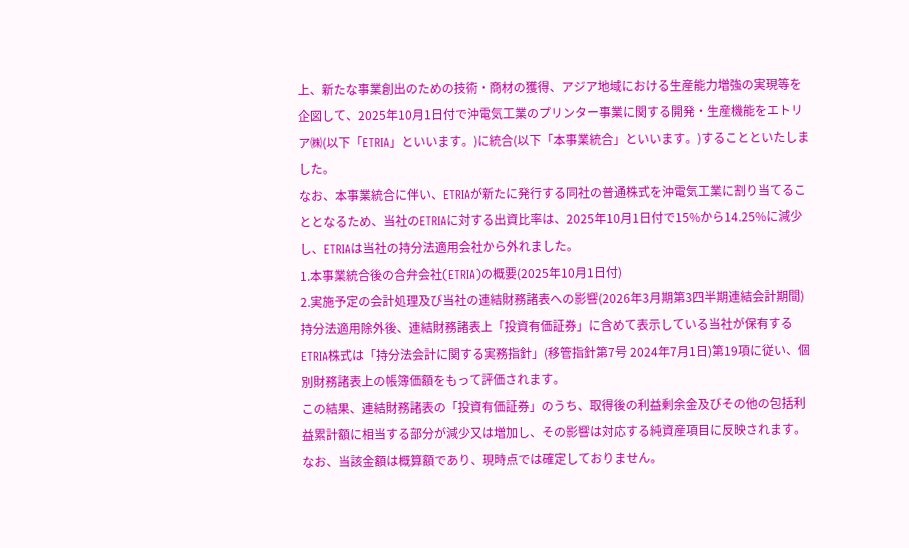上、新たな事業創出のための技術・商材の獲得、アジア地域における生産能力増強の実現等を企図して、2025年10月1日付で沖電気工業のプリンター事業に関する開発・生産機能をエトリア㈱(以下「ETRIA」といいます。)に統合(以下「本事業統合」といいます。)することといたしました。
なお、本事業統合に伴い、ETRIAが新たに発行する同社の普通株式を沖電気工業に割り当てることとなるため、当社のETRIAに対する出資比率は、2025年10月1日付で15%から14.25%に減少し、ETRIAは当社の持分法適用会社から外れました。
1.本事業統合後の合弁会社(ETRIA)の概要(2025年10月1日付)
2.実施予定の会計処理及び当社の連結財務諸表への影響(2026年3月期第3四半期連結会計期間)
持分法適用除外後、連結財務諸表上「投資有価証券」に含めて表示している当社が保有するETRIA株式は「持分法会計に関する実務指針」(移管指針第7号 2024年7月1日)第19項に従い、個別財務諸表上の帳簿価額をもって評価されます。
この結果、連結財務諸表の「投資有価証券」のうち、取得後の利益剰余金及びその他の包括利益累計額に相当する部分が減少又は増加し、その影響は対応する純資産項目に反映されます。
なお、当該金額は概算額であり、現時点では確定しておりません。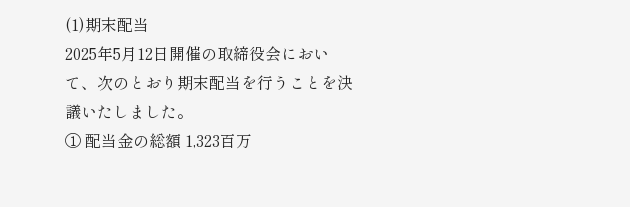(1)期末配当
2025年5月12日開催の取締役会において、次のとおり期末配当を行うことを決議いたしました。
① 配当金の総額 1,323百万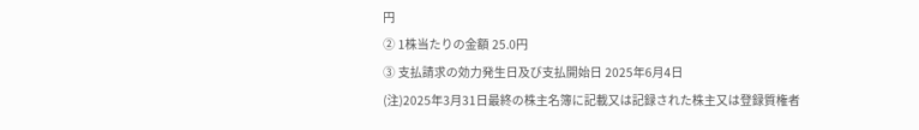円
② 1株当たりの金額 25.0円
③ 支払請求の効力発生日及び支払開始日 2025年6月4日
(注)2025年3月31日最終の株主名簿に記載又は記録された株主又は登録質権者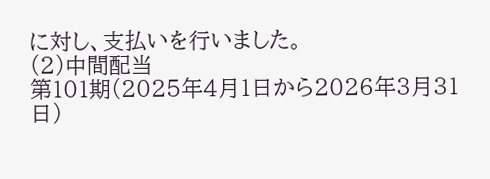に対し、支払いを行いました。
(2)中間配当
第101期(2025年4月1日から2026年3月31日)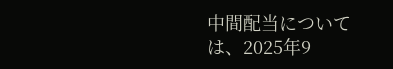中間配当については、2025年9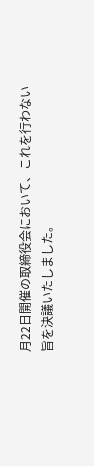月22日開催の取締役会において、これを行わない旨を決議いたしました。